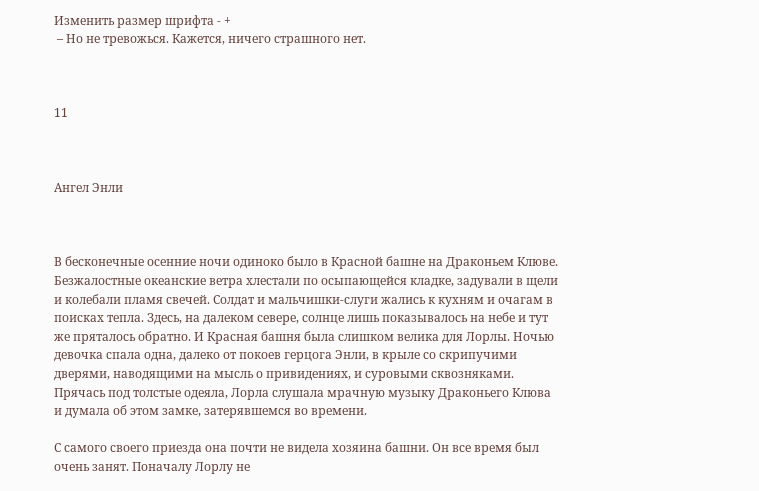Изменить размер шрифта - +
 – Но не тревожься. Кажется, ничего страшного нет.



11



Ангел Энли



В бесконечные осенние ночи одиноко было в Красной башне на Драконьем Клюве. Безжалостные океанские ветра хлестали по осыпающейся кладке, задували в щели и колебали пламя свечей. Солдат и мальчишки-слуги жались к кухням и очагам в поисках тепла. Здесь, на далеком севере, солнце лишь показывалось на небе и тут же пряталось обратно. И Красная башня была слишком велика для Лорлы. Ночью девочка спала одна, далеко от покоев герцога Энли, в крыле со скрипучими дверями, наводящими на мысль о привидениях, и суровыми сквозняками. Прячась под толстые одеяла, Лорла слушала мрачную музыку Драконьего Клюва и думала об этом замке, затерявшемся во времени.

С самого своего приезда она почти не видела хозяина башни. Он все время был очень занят. Поначалу Лорлу не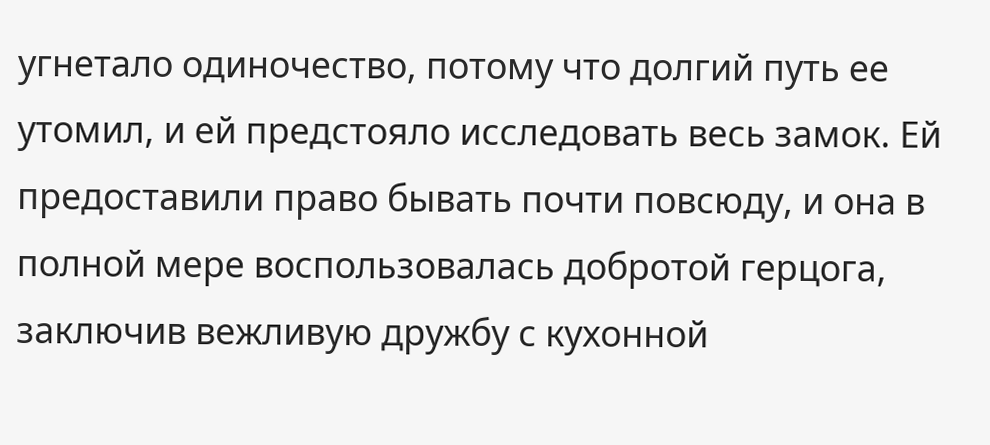угнетало одиночество, потому что долгий путь ее утомил, и ей предстояло исследовать весь замок. Ей предоставили право бывать почти повсюду, и она в полной мере воспользовалась добротой герцога, заключив вежливую дружбу с кухонной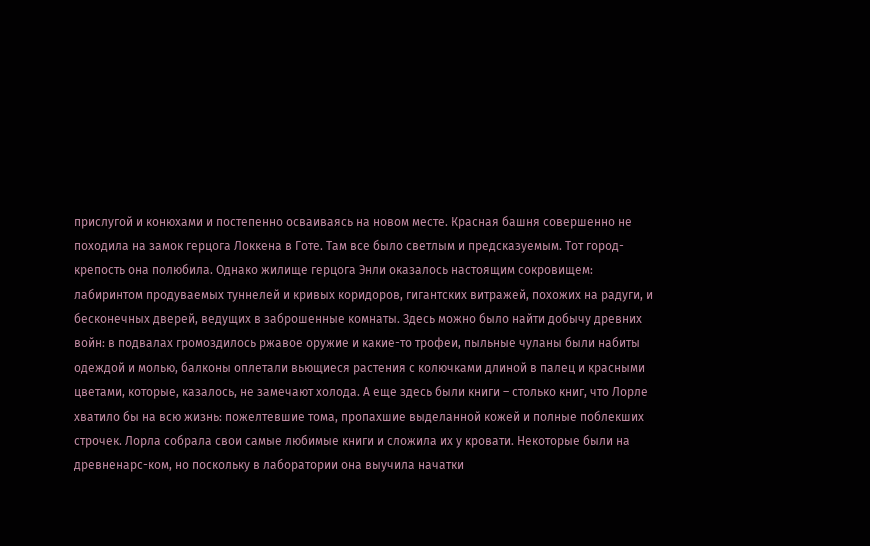прислугой и конюхами и постепенно осваиваясь на новом месте. Красная башня совершенно не походила на замок герцога Локкена в Готе. Там все было светлым и предсказуемым. Тот город-крепость она полюбила. Однако жилище герцога Энли оказалось настоящим сокровищем: лабиринтом продуваемых туннелей и кривых коридоров, гигантских витражей, похожих на радуги, и бесконечных дверей, ведущих в заброшенные комнаты. Здесь можно было найти добычу древних войн: в подвалах громоздилось ржавое оружие и какие-то трофеи, пыльные чуланы были набиты одеждой и молью, балконы оплетали вьющиеся растения с колючками длиной в палец и красными цветами, которые, казалось, не замечают холода. А еще здесь были книги – столько книг, что Лорле хватило бы на всю жизнь: пожелтевшие тома, пропахшие выделанной кожей и полные поблекших строчек. Лорла собрала свои самые любимые книги и сложила их у кровати. Некоторые были на древненарс-ком, но поскольку в лаборатории она выучила начатки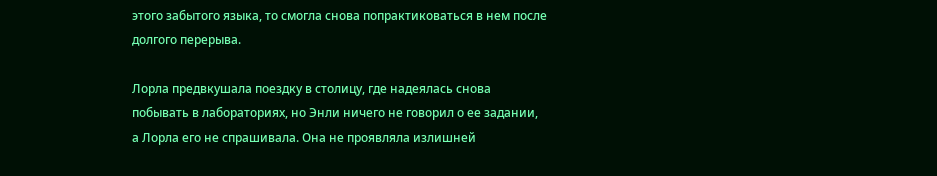этого забытого языка, то смогла снова попрактиковаться в нем после долгого перерыва.

Лорла предвкушала поездку в столицу, где надеялась снова побывать в лабораториях, но Энли ничего не говорил о ее задании, а Лорла его не спрашивала. Она не проявляла излишней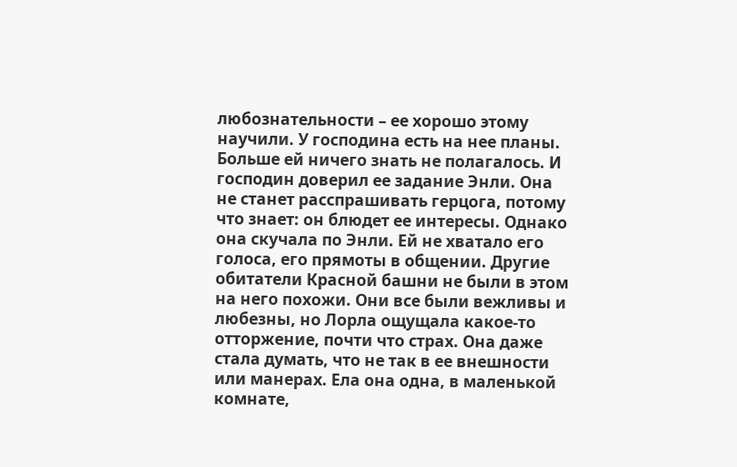любознательности – ее хорошо этому научили. У господина есть на нее планы. Больше ей ничего знать не полагалось. И господин доверил ее задание Энли. Она не станет расспрашивать герцога, потому что знает: он блюдет ее интересы. Однако она скучала по Энли. Ей не хватало его голоса, его прямоты в общении. Другие обитатели Красной башни не были в этом на него похожи. Они все были вежливы и любезны, но Лорла ощущала какое-то отторжение, почти что страх. Она даже стала думать, что не так в ее внешности или манерах. Ела она одна, в маленькой комнате,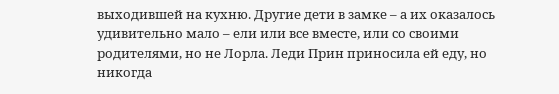выходившей на кухню. Другие дети в замке – а их оказалось удивительно мало – ели или все вместе, или со своими родителями, но не Лорла. Леди Прин приносила ей еду, но никогда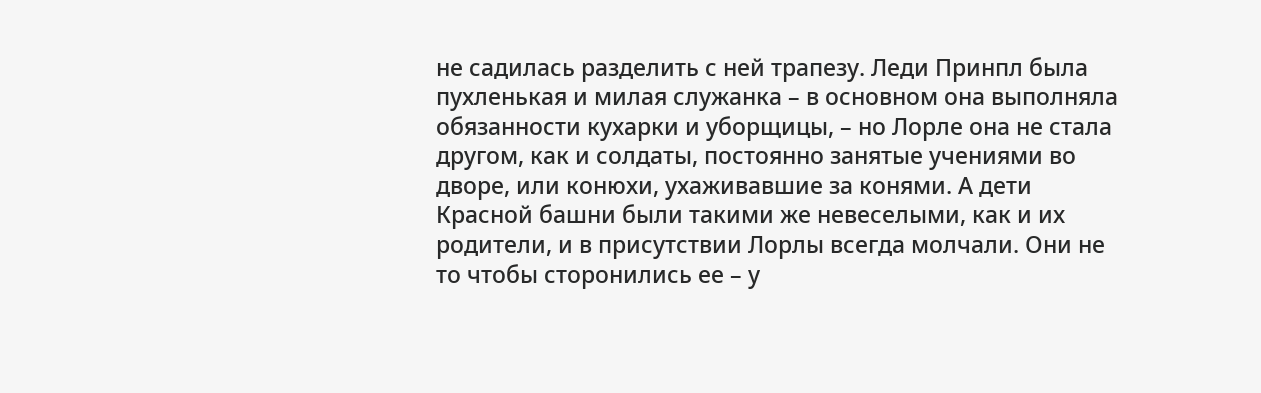не садилась разделить с ней трапезу. Леди Принпл была пухленькая и милая служанка – в основном она выполняла обязанности кухарки и уборщицы, – но Лорле она не стала другом, как и солдаты, постоянно занятые учениями во дворе, или конюхи, ухаживавшие за конями. А дети Красной башни были такими же невеселыми, как и их родители, и в присутствии Лорлы всегда молчали. Они не то чтобы сторонились ее – у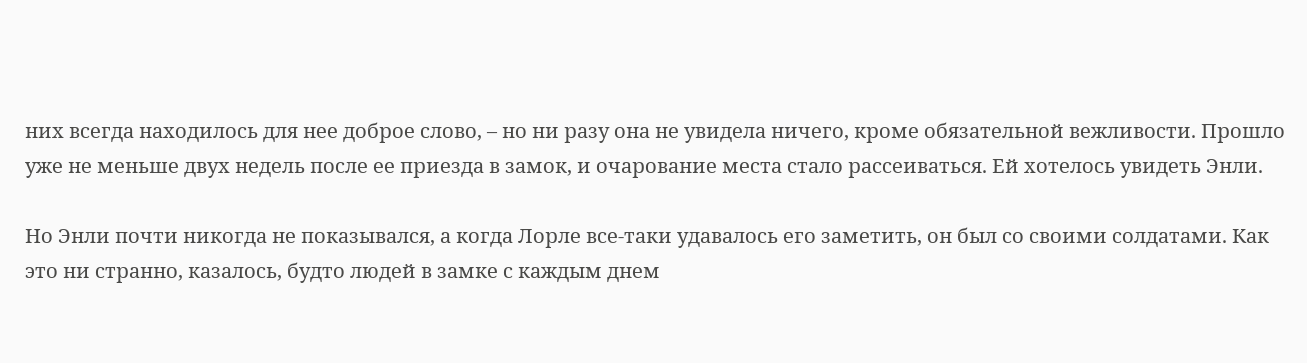них всегда находилось для нее доброе слово, – но ни разу она не увидела ничего, кроме обязательной вежливости. Прошло уже не меньше двух недель после ее приезда в замок, и очарование места стало рассеиваться. Ей хотелось увидеть Энли.

Но Энли почти никогда не показывался, а когда Лорле все-таки удавалось его заметить, он был со своими солдатами. Как это ни странно, казалось, будто людей в замке с каждым днем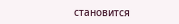становится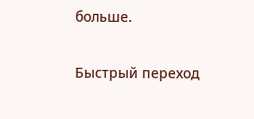больше.

Быстрый переход